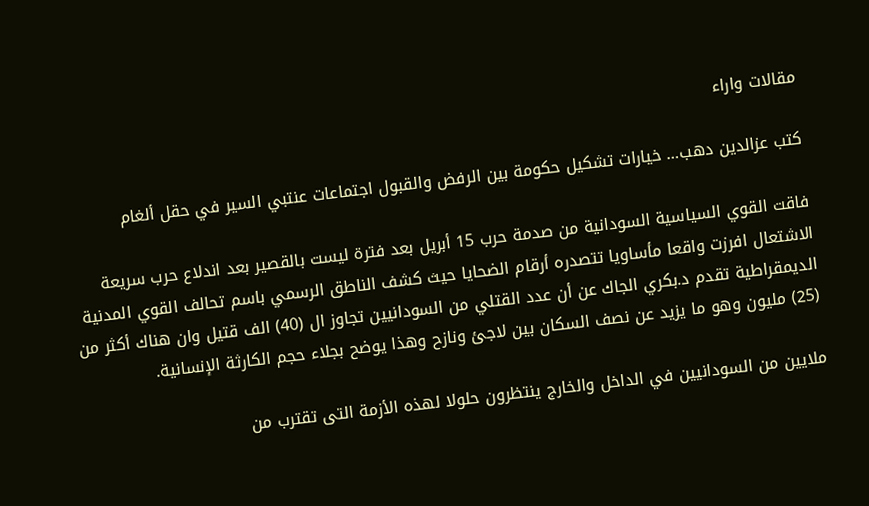مقالات واراء

كتب عزالدين دهب… خيارات تشكيل حكومة بين الرفض والقبول اجتماعات عنتبي السير في حقل ألغام

فاقت القوي السياسية السودانية من صدمة حرب 15 أبريل بعد فترة ليست بالقصير بعد اندلاع حرب سريعة الاشتعال افرزت واقعا مأساويا تتصدره أرقام الضحايا حيث كشف الناطق الرسمي باسم تحالف القوي المدنية الديمقراطية تقدم د.بكري الجاك عن أن عدد القتلي من السودانيين تجاوز ال (40) الف قتيل وان هناك أكثر من (25) مليون وهو ما يزيد عن نصف السكان بين لاجئ ونازح وهذا يوضح بجلاء حجم الكارثة الإنسانية.

ملايين من السودانيين في الداخل والخارج ينتظرون حلولا لهذه الأزمة التى تقترب من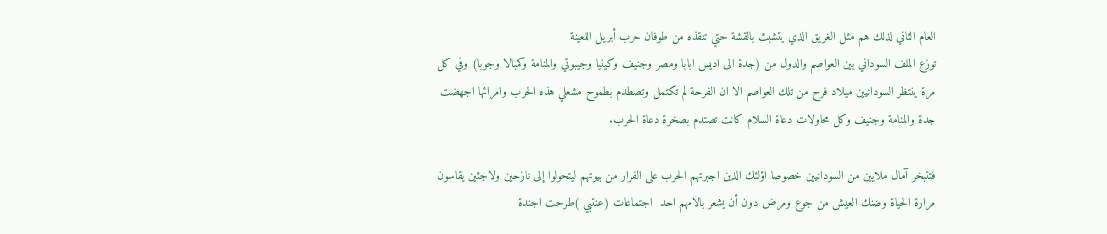العام الثاني لذلك هم مثل الغريق الذي يتشبث بالقشة حتي تنقذه من طوفان حرب أبريل اللعينة
توزع الملف السوداني بين العواصم والدول من (جدة الى اديس ابابا ومصر وجنيف وكينيا وجيبوتي والمنامة وكمبالا وجوبا) وفي كل مرة ينتظر السودانيين ميلاد فرح من تلك العواصم الا ان الفرحة لم تكتمل وتصطدم بطموح مشعلي هذه الحرب وامرائها اجهضت جدة والمنامة وجنيف وكل محاولات دعاة السلام كانت تصتدم بصخرة دعاة الحرب.

فتتبخر آمال ملايين من السودانيين خصوصا اؤلئك الذين اجبرتهم الحرب على الفرار من بيوتهم ليتحولوا إلى نازحين ولاجئين يقاسون مرارة الحياة وضنك العيش من جوع ومرض دون أن يشعر بالامهم احد  اجتماعات (عنتبي )طرحت اجندة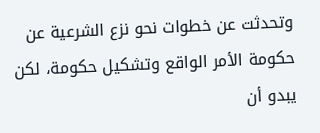وتحدثت عن خطوات نحو نزع الشرعية عن حكومة الأمر الواقع وتشكيل حكومة، لكن يبدو أن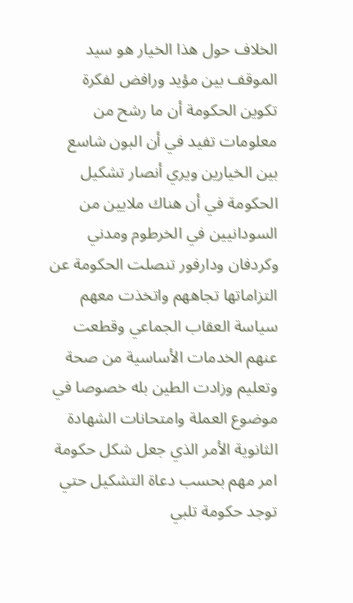الخلاف حول هذا الخيار هو سيد الموقف بين مؤيد ورافض لفكرة تكوين الحكومة أن ما رشح من معلومات تفيد في أن البون شاسع بين الخيارين ويري أنصار تشكيل الحكومة في أن هناك ملايين من السودانيين في الخرطوم ومدني وكردفان ودارفور تنصلت الحكومة عن التزاماتها تجاههم واتخذت معهم سياسة العقاب الجماعي وقطعت عنهم الخدمات الأساسية من صحة وتعليم وزادت الطين بله خصوصا في موضوع العملة وامتحانات الشهادة الثانوية الأمر الذي جعل شكل حكومة امر مهم بحسب دعاة التشكيل حتي توجد حكومة تلبي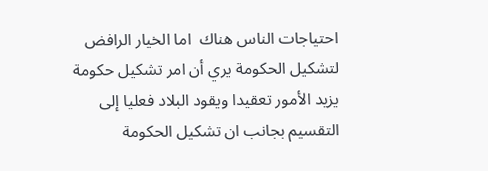احتياجات الناس هناك  اما الخيار الرافض لتشكيل الحكومة يري أن امر تشكيل حكومة يزيد الأمور تعقيدا ويقود البلاد فعليا إلى التقسيم بجانب ان تشكيل الحكومة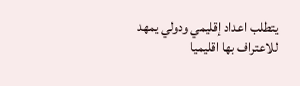يتطلب اعداد إقليمي ودولي يمهد للاعتراف بها اقليميا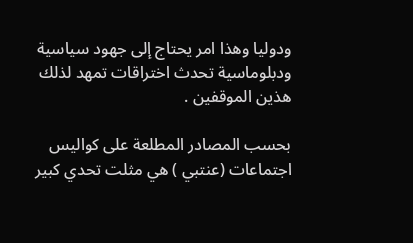ودوليا وهذا امر يحتاج إلى جهود سياسية ودبلوماسية تحدث اختراقات تمهد لذلك  هذين الموقفين .

بحسب المصادر المطلعة على كواليس اجتماعات (عنتبي ) هي مثلت تحدي كبير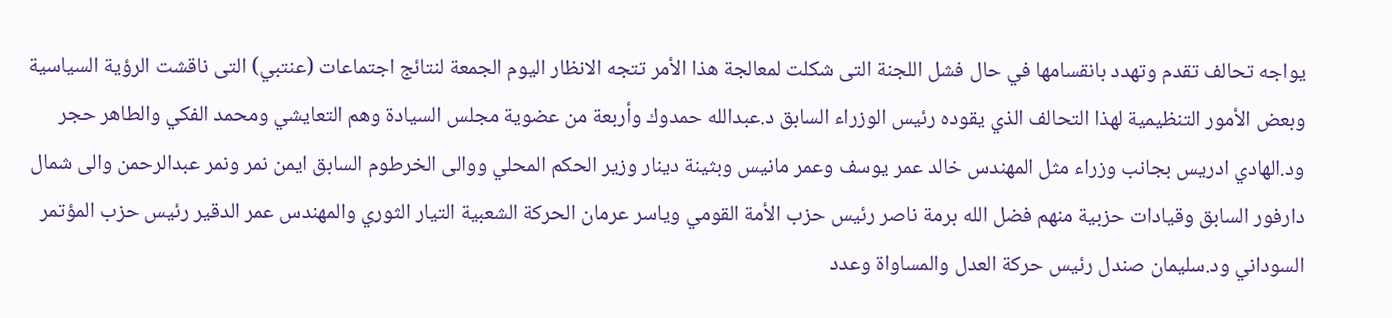يواجه تحالف تقدم وتهدد بانقسامها في حال فشل اللجنة التى شكلت لمعالجة هذا الأمر تتجه الانظار اليوم الجمعة لنتائج اجتماعات (عنتبي) التى ناقشت الرؤية السياسية وبعض الأمور التنظيمية لهذا التحالف الذي يقوده رئيس الوزراء السابق د.عبدالله حمدوك وأربعة من عضوية مجلس السيادة وهم التعايشي ومحمد الفكي والطاهر حجر ود.الهادي ادريس بجانب وزراء مثل المهندس خالد عمر يوسف وعمر مانيس وبثينة دينار وزير الحكم المحلي ووالى الخرطوم السابق ايمن نمر ونمر عبدالرحمن والى شمال دارفور السابق وقيادات حزبية منهم فضل الله برمة ناصر رئيس حزب الأمة القومي وياسر عرمان الحركة الشعبية التيار الثوري والمهندس عمر الدقير رئيس حزب المؤتمر السوداني ود.سليمان صندل رئيس حركة العدل والمساواة وعدد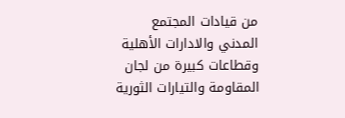من قيادات المجتمع المدني والادارات الأهلية وقطاعات كبيرة من لجان المقاومة والتيارات الثورية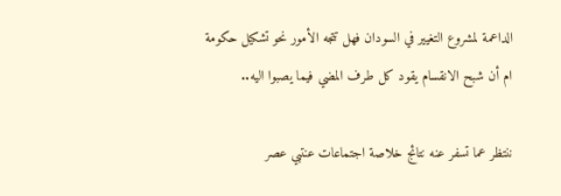الداعمة لمشروع التغيير في السودان فهل تتجه الأمور نحو تشكيل حكومة ام أن شبح الانقسام يقود كل طرف المضي فيما يصبوا اليه..

ننتظر عما تسفر عنه نتائج خلاصة اجتماعات عنتبي عصر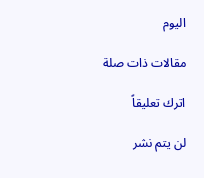اليوم

مقالات ذات صلة

اترك تعليقاً

لن يتم نشر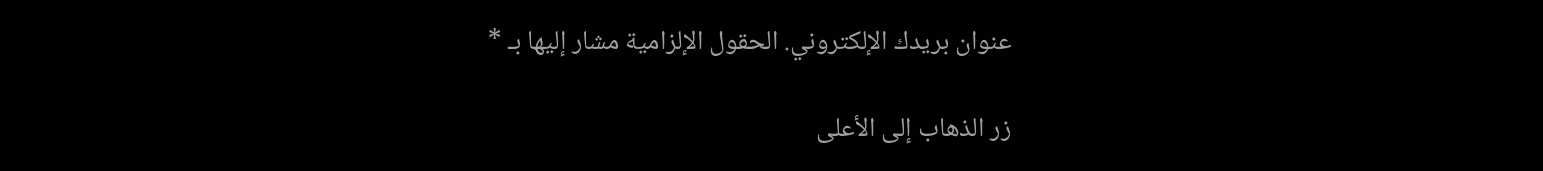عنوان بريدك الإلكتروني. الحقول الإلزامية مشار إليها بـ *

زر الذهاب إلى الأعلى